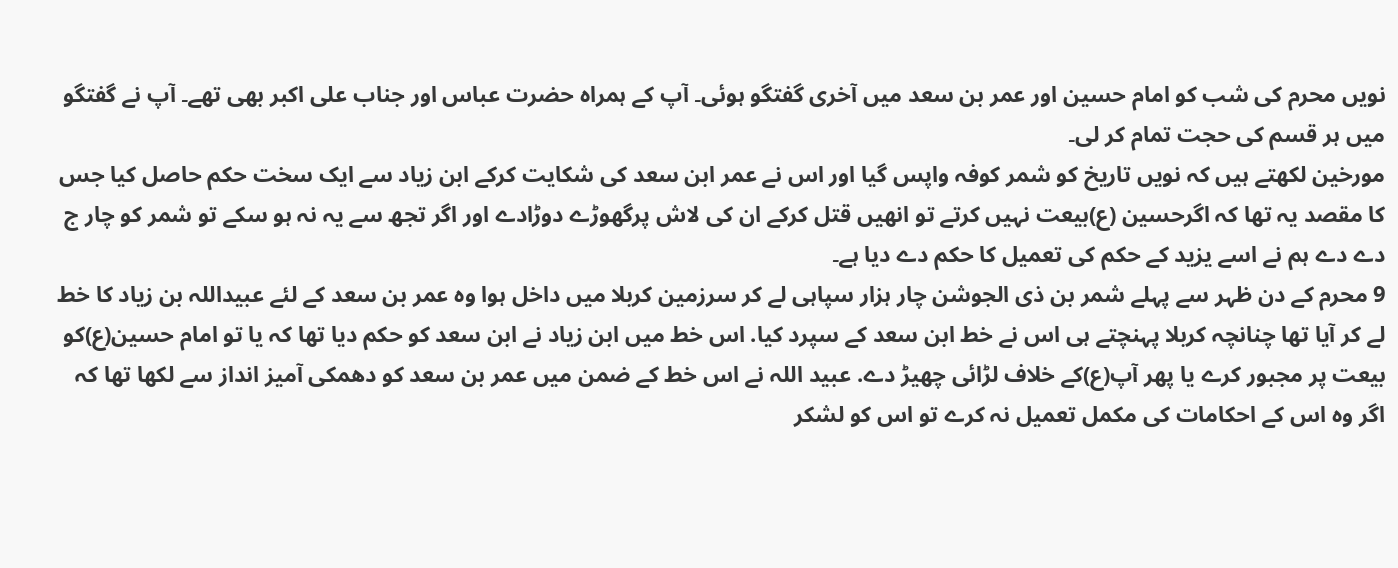نویں محرم کی شب کو امام حسین اور عمر بن سعد میں آخری گفتگو ہوئی۔ آپ کے ہمراہ حضرت عباس اور جناب علی اکبر بھی تھے۔ آپ نے گفتگو میں ہر قسم کی حجت تمام کر لی۔
مورخین لکھتے ہیں کہ نویں تاریخ کو شمر کوفہ واپس گیا اور اس نے عمر ابن سعد کی شکایت کرکے ابن زیاد سے ایک سخت حکم حاصل کیا جس کا مقصد یہ تھا کہ اگرحسین (ع)بیعت نہیں کرتے تو انھیں قتل کرکے ان کی لاش پرگھوڑے دوڑادے اور اگر تجھ سے یہ نہ ہو سکے تو شمر کو چار ج دے دے ہم نے اسے یزید کے حکم کی تعمیل کا حکم دے دیا ہے۔
9 محرم کے دن ظہر سے پہلے شمر بن ذی الجوشن چار ہزار سپاہی لے کر سرزمین کربلا میں داخل ہوا وہ عمر بن سعد کے لئے عبیداللہ بن زیاد کا خط لے کر آیا تھا چنانچہ کربلا پہنچتے ہی اس نے خط ابن سعد کے سپرد کیا. اس خط میں ابن زياد نے ابن سعد کو حکم دیا تھا کہ یا تو امام حسین(ع)کو بیعت پر مجبور کرے یا پھر آپ(ع)کے خلاف لڑائی چھیڑ دے. عبید اللہ نے اس خط کے ضمن میں عمر بن سعد کو دھمکی آمیز انداز سے لکھا تھا کہ اگر وہ اس کے احکامات کی مکمل تعمیل نہ کرے تو اس کو لشکر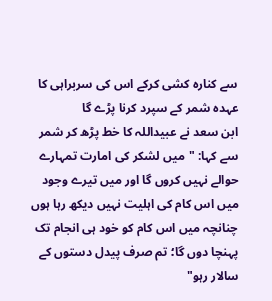سے کنارہ کشی کرکے اس کی سربراہی کا عہدہ شمر کے سپرد کرنا پڑے گا
ابن سعد نے عبیداللہ کا خط پڑھ کر شمر سے کہا: "میں لشکر کی امارت تمہارے حوالے نہیں کروں گا اور میں تیرے وجود میں اس کام کی اہلیت نہیں دیکھ رہا ہوں چنانچہ میں اس کام کو خود ہی انجام تک پہنچا دوں گا؛ تم صرف پیدل دستوں کے سالار رہو"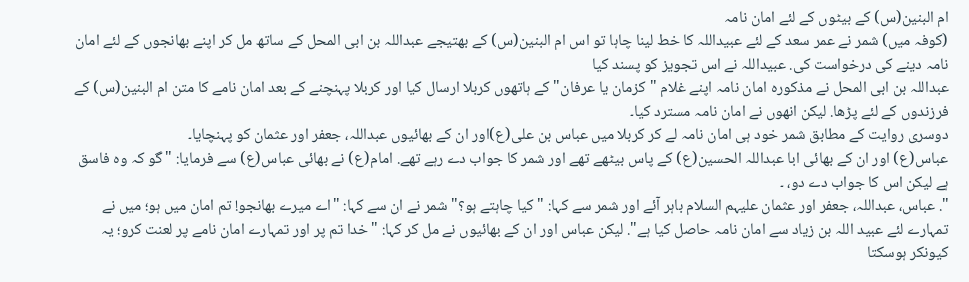ام البنین(س) کے بیٹوں کے لئے امان نامہ
(کوفہ میں) شمر نے عمر سعد کے لئے عبیداللہ کا خط لینا چاہا تو اس ام البنین(س) کے بھتیجے عبداللہ بن ابی المحل کے ساتھ مل کر اپنے بھانجوں کے لئے امان نامہ دینے کی درخواست کی. عبیداللہ نے اس تجویز کو پسند کیا
عبداللہ بن ابی المحل نے مذکورہ امان نامہ اپنے غلام "کزمان یا عرفان" کے ہاتھوں کربلا ارسال کیا اور کربلا پہنچنے کے بعد امان نامے کا متن ام البنین(س) کے فرزندوں کے لئے پڑھا. لیکن انھوں نے امان نامہ مسترد کیا۔
دوسری روایت کے مطابق شمر خود ہی امان نامہ لے کر کربلا میں عباس بن علی(ع)اور ان کے بھائیوں عبداللہ، جعفر اور عثمان کو پہنچایا۔
عباس(ع) اور ان کے بھائی ابا عبداللہ الحسین(ع) کے پاس بیٹھے تھے اور شمر کا جواب دے رہے تھے. امام(ع) نے بھائی عباس(ع) سے فرمایا: "گو کہ وہ فاسق ہے لیکن اس کا جواب دے دو، ۔
". عباس، عبداللہ، جعفر اور عثمان علیہم السلام باہر آئے اور شمر سے کہا: "کیا چاہتے ہو؟" شمر نے ان سے کہا: "اے میرے بھانجو! تم امان میں ہو؛ میں نے تمہارے لئے عبید اللہ بن زیاد سے امان نامہ حاصل کیا ہے". لیکن عباس اور ان کے بھائیوں نے مل کر کہا: "خدا تم پر اور تمہارے امان نامے پر لعنت کرو؛ یہ کیونکر ہوسکتا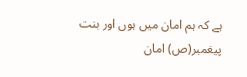ہے کہ ہم امان میں ہوں اور بنت پیغمبر(ص) امان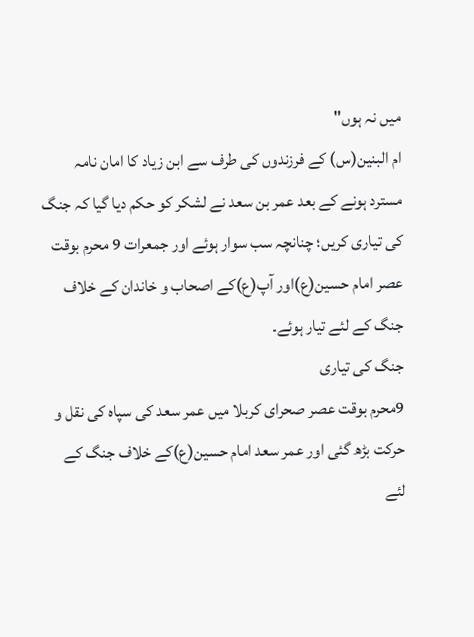میں نہ ہوں"
ام البنین(س) کے فرزندوں کی طرف سے ابن زیاد کا امان نامہ مسترد ہونے کے بعد عمر بن سعد نے لشکر کو حکم دیا گیا کہ جنگ کی تیاری کریں؛ چنانچہ سب سوار ہوئے اور جمعرات 9 محرم بوقت عصر امام حسین(ع)اور آپ(ع)کے اصحاب و خاندان کے خلاف جنگ کے لئے تیار ہوئے۔
جنگ کی تیاری
9محرم بوقت عصر صحرای کربلا میں عمر سعد کی سپاہ کی نقل و حرکت بڑھ گئی اور عمر سعد امام حسین(ع)کے خلاف جنگ کے لئے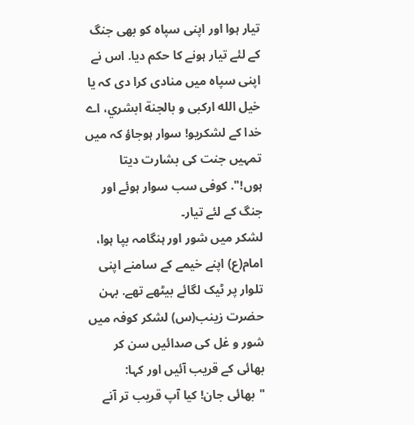تیار ہوا اور اپنی سپاہ کو بھی جنگ کے لئے تیار ہونے کا حکم دیا. اس نے اپنی سپاہ میں منادی کرا دی کہ يا خيل الله ارکبی و بالجنة ابشري، اے خدا کے لشکریو! سوار ہوجاؤ کہ میں تمہیں جنت کی بشارت دیتا ہوں!". کوفی سب سوار ہوئے اور جنگ کے لئے تیار۔
لشکر میں شور اور ہنگامہ بپا ہوا، امام(ع) اپنے خیمے کے سامنے اپنی تلوار پر ٹیک لگائے بیٹھے تھے. بہن حضرت زینب(س) لشکر کوفہ میں شور و غل کی صدائیں سن کر بھائی کے قریب آئیں اور کہا: "بھائی جان! کیا آپ قریب تر آنے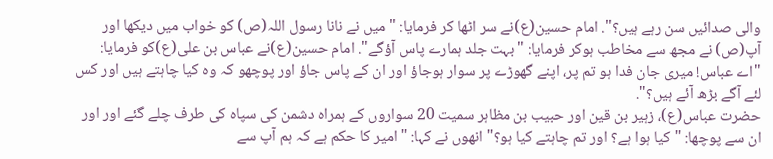والی صدائیں سن رہے ہیں؟". امام حسین(ع)نے سر اٹھا کر فرمایا: "میں نے نانا رسول اللہ(ص) کو خواب میں دیکھا اور آپ(ص) نے مجھ سے مخاطب ہوکر فرمایا: "بہت جلد ہمارے پاس آؤگے". امام حسین(ع)نے عباس بن علی(ع)کو فرمایا: "اے عباس! میری جان فدا ہو تم پر، اپنے گھوڑے پر سوار ہوجاؤ اور ان کے پاس جاؤ اور پوچھو کہ وہ کیا چاہتے ہیں اور کس لئے آگے بڑھ آئے ہیں؟".
حضرت عباس(ع)، زہیر بن قین اور حبیب بن مظاہر سمیت 20 سواروں کے ہمراہ دشمن کی سپاہ کی طرف چلے گئے اور اور ان سے پوچھا: "کیا ہوا ہے؟ اور تم چاہتے کیا ہو؟" انھوں نے کہا: "امیر کا حکم ہے کہ ہم آپ سے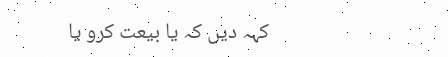کہہ دیں کہ یا بیعت کرو یا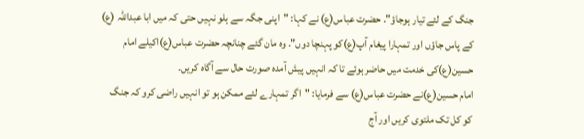جنگ کے لئے تیار ہوجاؤ". حضرت عباس(ع) نے کہا: "اپنی جگہ سے ہلو نہیں حتی کہ میں ابا عبداللہ (ع) کے پاس جاؤں اور تمہارا پیغام آپ(ع)کو پہنچا دوں". وہ مان گئے چنانچہ حضرت عباس(ع)اکیلے امام حسین(ع)کی خدمت میں حاضر ہوئے تا کہ انہیں پیش آمدہ صورت حال سے آگاہ کریں۔
امام حسین(ع)نے حضرت عباس(ع) سے فرمایا: "اگر تمہارے لئے ممکن ہو تو انہیں راضی کرو کہ جنگ کو کل تک ملتوی کریں اور آج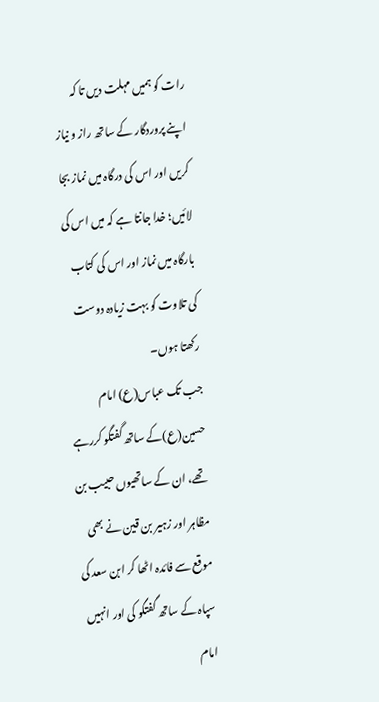رات کو ہمیں مہلت دیں تا کہ اپنے پروردگار کے ساتھ راز و نیاز کریں اور اس کی درگاہ میں نماز بجا لائیں؛ خدا جانتا ہے کہ میں اس کی بارگاہ میں نماز اور اس کی کتاب کی تلاوت کو بہت زیادہ دوست رکھتا ہوں۔
جب تک عباس(ع) امام حسین(ع)کے ساتھ گفتگو کررہے تھے، ان کے ساتھیوں حبیب بن مظاہر اور زہیر بن قین نے بھی موقع سے فائدہ اٹھا کر ابن سعد کی سپاہ کے ساتھ گفتگو کی اور انہیں امام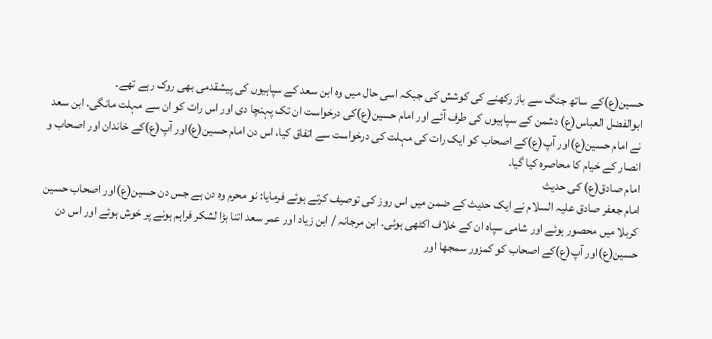حسین(ع)کے ساتھ جنگ سے باز رکھنے کی کوشش کی جبکہ اسی حال میں وہ ابن سعد کے سپاہیوں کی پیشقدمی بھی روک رہے تھے۔
ابوالفضل العباس(ع) دشمن کے سپاہیوں کی طرف آئے اور امام حسین(ع)کی درخواست ان تک پہنچا دی اور اس رات کو ان سے مہلت مانگی. ابن سعد نے امام حسین(ع)اور آپ(ع)کے اصحاب کو ایک رات کی مہلت کی درخواست سے اتفاق کیا، اس دن امام حسین(ع)اور آپ(ع)کے خاندان اور اصحاب و انصار کے خیام کا محاصرہ کیا گیا.
امام صادق(ع) کی حدیث
امام جعفر صادق علیہ السلام نے ایک حدیث کے ضمن میں اس روز کی توصیف کرتے ہوئے فرمایا: نو محرم وہ دن ہے جس دن حسین(ع)اور اصحاب حسین کربلا میں محصور ہوئے اور شامی سپاہ ان کے خلاف اکٹھی ہوئی. ابن مرجانہ / ابن زیاد اور عمر سعد اتنا بڑا لشکر فراہم ہونے پر خوش ہوئے اور اس دن حسین(ع)اور آپ(ع)کے اصحاب کو کمزور سمجھا اور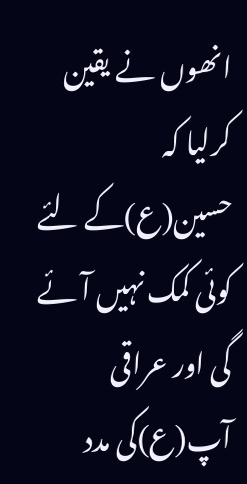انھوں نے یقین کرلیا کہ حسین(ع)کے لئے کوئی کمک نہیں آئے گی اور عراقی آپ(ع)کی مدد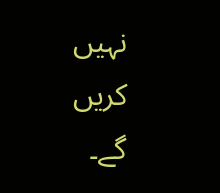نہیں کریں گے۔